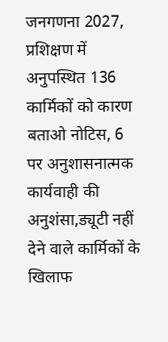जनगणना 2027, प्रशिक्षण में अनुपस्थित 136 कार्मिकों को कारण बताओ नोटिस, 6 पर अनुशासनात्मक कार्यवाही की अनुशंसा,ड्यूटी नहीं देने वाले कार्मिकों के खिलाफ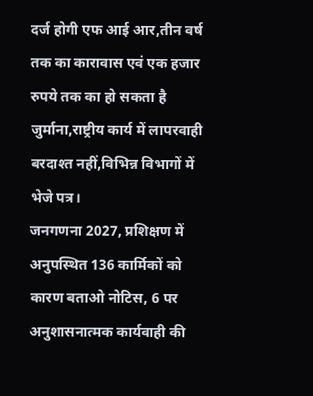दर्ज होगी एफ आई आर,तीन वर्ष तक का कारावास एवं एक हजार रुपये तक का हो सकता है जुर्माना,राष्ट्रीय कार्य में लापरवाही बरदाश्त नहीं,विभिन्न विभागों में भेजे पत्र।
जनगणना 2027, प्रशिक्षण में अनुपस्थित 136 कार्मिकों को कारण बताओ नोटिस, 6 पर अनुशासनात्मक कार्यवाही की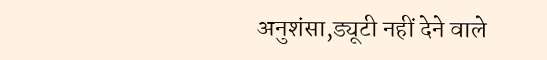अनुशंसा,ड्यूटी नहीं देने वाले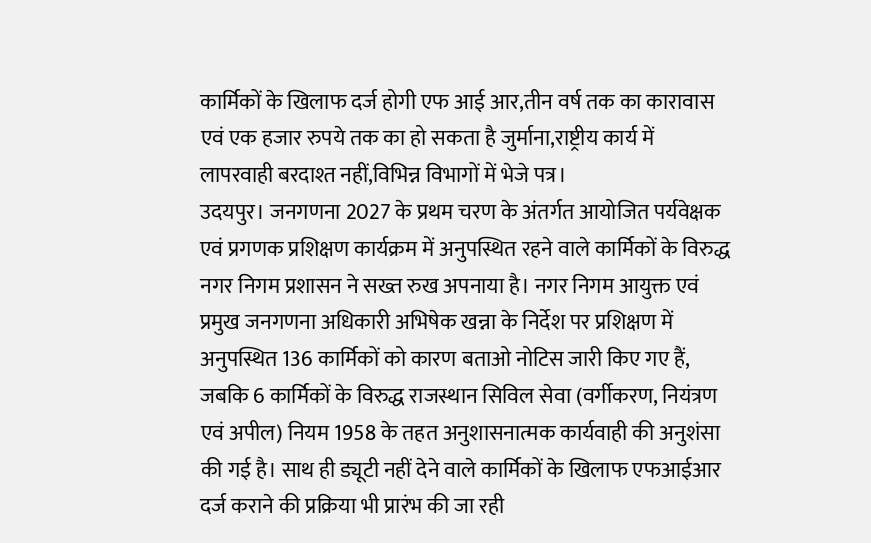कार्मिकों के खिलाफ दर्ज होगी एफ आई आर,तीन वर्ष तक का कारावास एवं एक हजार रुपये तक का हो सकता है जुर्माना,राष्ट्रीय कार्य में लापरवाही बरदाश्त नहीं,विभिन्न विभागों में भेजे पत्र।
उदयपुर। जनगणना 2027 के प्रथम चरण के अंतर्गत आयोजित पर्यवेक्षक एवं प्रगणक प्रशिक्षण कार्यक्रम में अनुपस्थित रहने वाले कार्मिकों के विरुद्ध नगर निगम प्रशासन ने सख्त रुख अपनाया है। नगर निगम आयुक्त एवं प्रमुख जनगणना अधिकारी अभिषेक खन्ना के निर्देश पर प्रशिक्षण में अनुपस्थित 136 कार्मिकों को कारण बताओ नोटिस जारी किए गए हैं, जबकि 6 कार्मिकों के विरुद्ध राजस्थान सिविल सेवा (वर्गीकरण, नियंत्रण एवं अपील) नियम 1958 के तहत अनुशासनात्मक कार्यवाही की अनुशंसा की गई है। साथ ही ड्यूटी नहीं देने वाले कार्मिकों के खिलाफ एफआईआर दर्ज कराने की प्रक्रिया भी प्रारंभ की जा रही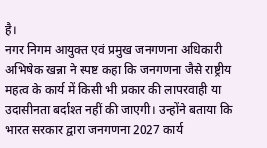है।
नगर निगम आयुक्त एवं प्रमुख जनगणना अधिकारी अभिषेक खन्ना ने स्पष्ट कहा कि जनगणना जैसे राष्ट्रीय महत्व के कार्य में किसी भी प्रकार की लापरवाही या उदासीनता बर्दाश्त नहीं की जाएगी। उन्होंने बताया कि भारत सरकार द्वारा जनगणना 2027 कार्य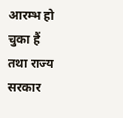आरम्भ हो चुका हैं तथा राज्य सरकार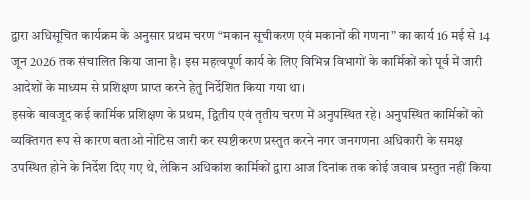द्वारा अधिसूचित कार्यक्रम के अनुसार प्रथम चरण “मकान सूचीकरण एवं मकानों की गणना” का कार्य 16 मई से 14 जून 2026 तक संचालित किया जाना है। इस महत्वपूर्ण कार्य के लिए विभिन्न विभागों के कार्मिकों को पूर्व में जारी आदेशों के माध्यम से प्रशिक्षण प्राप्त करने हेतु निर्देशित किया गया था।
इसके बावजूद कई कार्मिक प्रशिक्षण के प्रथम, द्वितीय एवं तृतीय चरण में अनुपस्थित रहे। अनुपस्थित कार्मिकों को व्यक्तिगत रूप से कारण बताओ नोटिस जारी कर स्पष्टीकरण प्रस्तुत करने नगर जनगणना अधिकारी के समक्ष उपस्थित होने के निर्देश दिए गए थे, लेकिन अधिकांश कार्मिकों द्वारा आज दिनांक तक कोई जवाब प्रस्तुत नहीं किया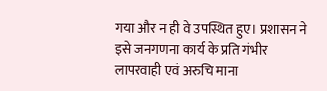गया और न ही वे उपस्थित हुए। प्रशासन ने इसे जनगणना कार्य के प्रति गंभीर लापरवाही एवं अरुचि माना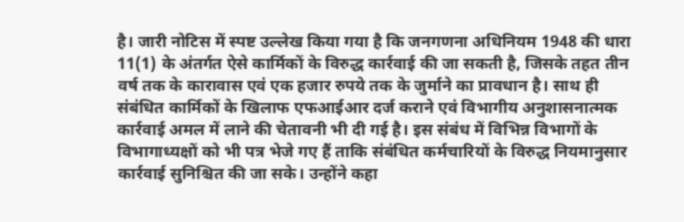है। जारी नोटिस में स्पष्ट उल्लेख किया गया है कि जनगणना अधिनियम 1948 की धारा 11(1) के अंतर्गत ऐसे कार्मिकों के विरुद्ध कार्रवाई की जा सकती है, जिसके तहत तीन वर्ष तक के कारावास एवं एक हजार रुपये तक के जुर्माने का प्रावधान है। साथ ही संबंधित कार्मिकों के खिलाफ एफआईआर दर्ज कराने एवं विभागीय अनुशासनात्मक कार्रवाई अमल में लाने की चेतावनी भी दी गई है। इस संबंध में विभिन्न विभागों के विभागाध्यक्षों को भी पत्र भेजे गए हैं ताकि संबंधित कर्मचारियों के विरुद्ध नियमानुसार कार्रवाई सुनिश्चित की जा सके। उन्होंने कहा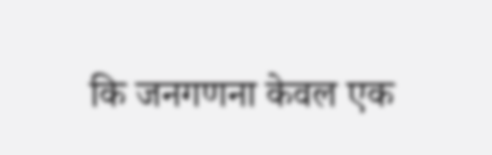कि जनगणना केवल एक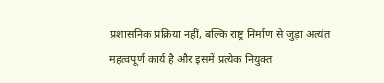प्रशासनिक प्रक्रिया नहीं, बल्कि राष्ट्र निर्माण से जुड़ा अत्यंत महत्वपूर्ण कार्य है और इसमें प्रत्येक नियुक्त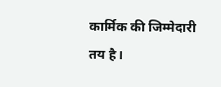कार्मिक की जिम्मेदारी तय है।